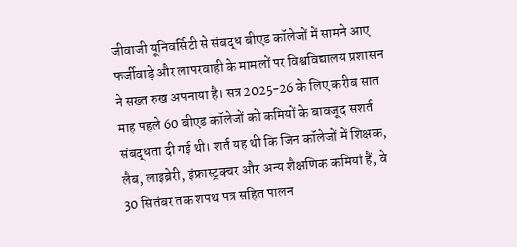जीवाजी यूनिवर्सिटी से संबद्ध बीएड कॉलेजों में सामने आए फर्जीवाड़े और लापरवाही के मामलों पर विश्वविद्यालय प्रशासन ने सख्त रुख अपनाया है। सत्र 2025-26 के लिए करीब सात माह पहले 60 बीएड कॉलेजों को कमियों के बावजूद सशर्त संबद्धता दी गई थी। शर्त यह थी कि जिन कॉलेजों में शिक्षक, लैब, लाइब्रेरी, इंफ्रास्ट्रक्चर और अन्य शैक्षणिक कमियां हैं, वे 30 सितंबर तक शपथ पत्र सहित पालन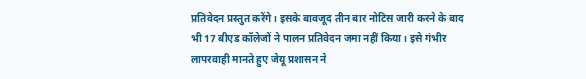प्रतिवेदन प्रस्तुत करेंगे। इसके बावजूद तीन बार नोटिस जारी करने के बाद भी 17 बीएड कॉलेजों ने पालन प्रतिवेदन जमा नहीं किया। इसे गंभीर लापरवाही मानते हुए जेयू प्रशासन ने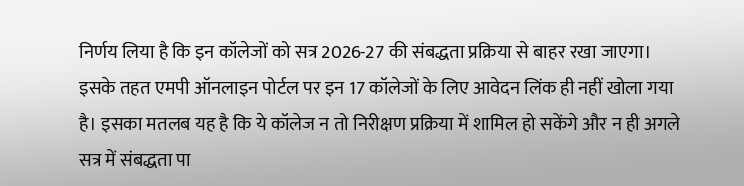निर्णय लिया है कि इन कॉलेजों को सत्र 2026-27 की संबद्धता प्रक्रिया से बाहर रखा जाएगा। इसके तहत एमपी ऑनलाइन पोर्टल पर इन 17 कॉलेजों के लिए आवेदन लिंक ही नहीं खोला गया है। इसका मतलब यह है कि ये कॉलेज न तो निरीक्षण प्रक्रिया में शामिल हो सकेंगे और न ही अगले सत्र में संबद्धता पा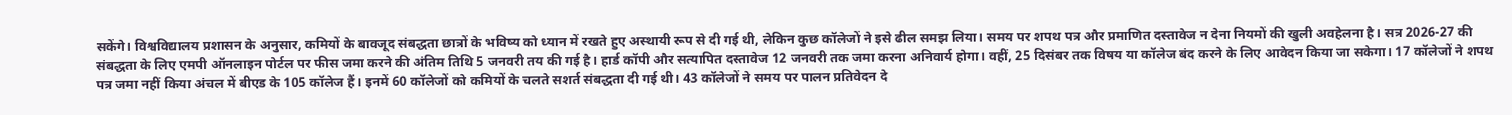सकेंगे। विश्वविद्यालय प्रशासन के अनुसार, कमियों के बावजूद संबद्धता छात्रों के भविष्य को ध्यान में रखते हुए अस्थायी रूप से दी गई थी, लेकिन कुछ कॉलेजों ने इसे ढील समझ लिया। समय पर शपथ पत्र और प्रमाणित दस्तावेज न देना नियमों की खुली अवहेलना है। सत्र 2026-27 की संबद्धता के लिए एमपी ऑनलाइन पोर्टल पर फीस जमा करने की अंतिम तिथि 5 जनवरी तय की गई है। हार्ड कॉपी और सत्यापित दस्तावेज 12 जनवरी तक जमा करना अनिवार्य होगा। वहीं, 25 दिसंबर तक विषय या कॉलेज बंद करने के लिए आवेदन किया जा सकेगा। 17 कॉलेजों ने शपथ पत्र जमा नहीं किया अंचल में बीएड के 105 कॉलेज हैं। इनमें 60 कॉलेजों को कमियों के चलते सशर्त संबद्धता दी गई थी। 43 कॉलेजों ने समय पर पालन प्रतिवेदन दे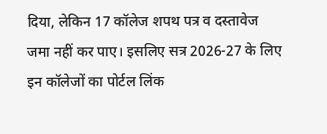दिया, लेकिन 17 कॉलेज शपथ पत्र व दस्तावेज जमा नहीं कर पाए। इसलिए सत्र 2026-27 के लिए इन कॉलेजों का पोर्टल लिंक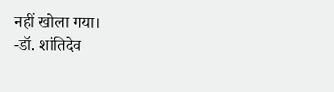नहीं खोला गया।
-डॉ. शांतिदेव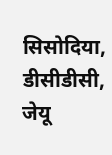सिसोदिया, डीसीडीसी, जेयू